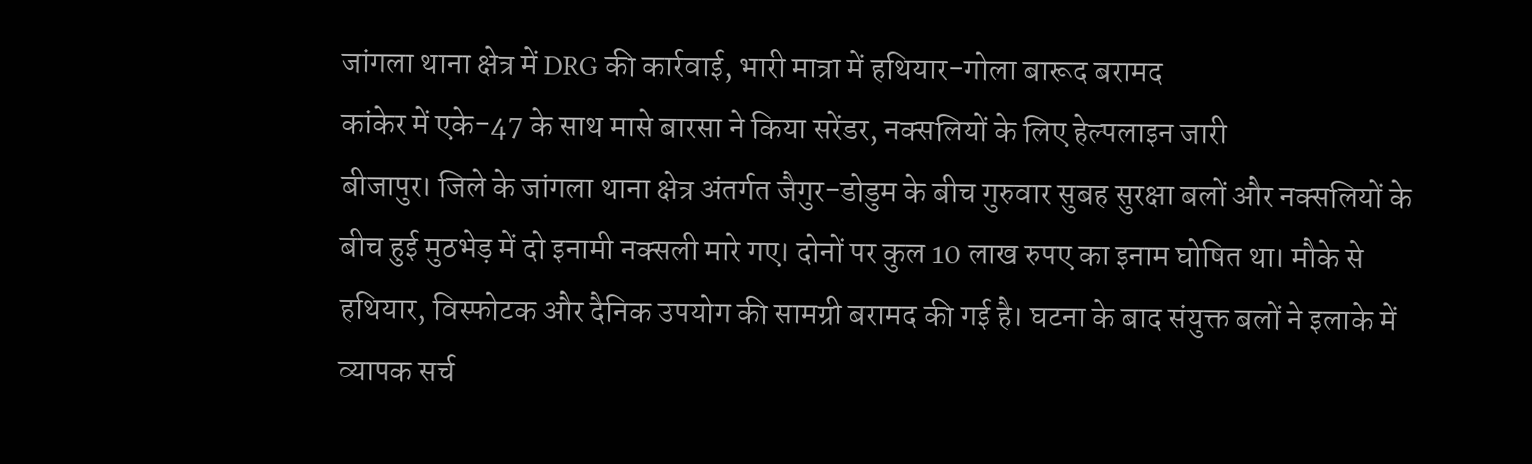जांगला थाना क्षेत्र में DRG की कार्रवाई, भारी मात्रा में हथियार-गोला बारूद बरामद
कांकेर में एके-47 के साथ मासे बारसा ने किया सरेंडर, नक्सलियों के लिए हेल्पलाइन जारी
बीजापुर। जिले के जांगला थाना क्षेत्र अंतर्गत जैगुर-डोडुम के बीच गुरुवार सुबह सुरक्षा बलों और नक्सलियों के बीच हुई मुठभेड़ में दो इनामी नक्सली मारे गए। दोनों पर कुल 10 लाख रुपए का इनाम घोषित था। मौके से हथियार, विस्फोटक और दैनिक उपयोग की सामग्री बरामद की गई है। घटना के बाद संयुक्त बलों ने इलाके में व्यापक सर्च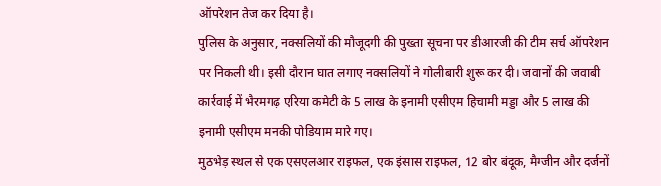ऑपरेशन तेज कर दिया है।
पुलिस के अनुसार, नक्सलियों की मौजूदगी की पुख्ता सूचना पर डीआरजी की टीम सर्च ऑपरेशन पर निकली थी। इसी दौरान घात लगाए नक्सलियों ने गोलीबारी शुरू कर दी। जवानों की जवाबी कार्रवाई में भैरमगढ़ एरिया कमेटी के 5 लाख के इनामी एसीएम हिचामी मड्डा और 5 लाख की इनामी एसीएम मनकी पोडियाम मारे गए।
मुठभेड़ स्थल से एक एसएलआर राइफल, एक इंसास राइफल, 12 बोर बंदूक, मैग्जीन और दर्जनों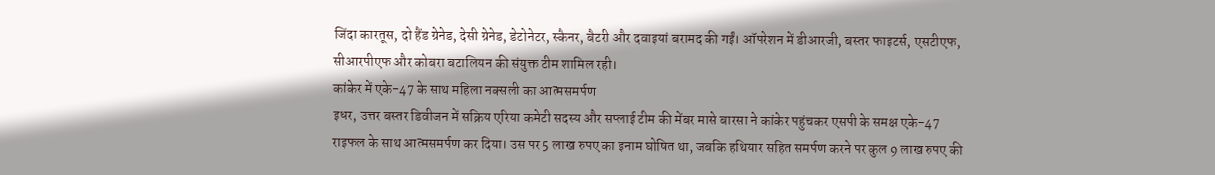जिंदा कारतूस, दो हैंड ग्रेनेड, देसी ग्रेनेड, डेटोनेटर, स्कैनर, बैटरी और दवाइयां बरामद की गईं। ऑपरेशन में डीआरजी, बस्तर फाइटर्स, एसटीएफ, सीआरपीएफ और कोबरा बटालियन की संयुक्त टीम शामिल रही।
कांकेर में एके-47 के साथ महिला नक्सली का आत्मसमर्पण
इधर, उत्तर बस्तर डिवीजन में सक्रिय एरिया कमेटी सदस्य और सप्लाई टीम की मेंबर मासे बारसा ने कांकेर पहुंचकर एसपी के समक्ष एके-47 राइफल के साथ आत्मसमर्पण कर दिया। उस पर 5 लाख रुपए का इनाम घोषित था, जबकि हथियार सहित समर्पण करने पर कुल 9 लाख रुपए की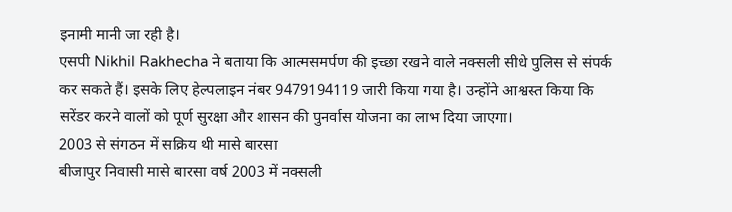इनामी मानी जा रही है।
एसपी Nikhil Rakhecha ने बताया कि आत्मसमर्पण की इच्छा रखने वाले नक्सली सीधे पुलिस से संपर्क कर सकते हैं। इसके लिए हेल्पलाइन नंबर 9479194119 जारी किया गया है। उन्होंने आश्वस्त किया कि सरेंडर करने वालों को पूर्ण सुरक्षा और शासन की पुनर्वास योजना का लाभ दिया जाएगा।
2003 से संगठन में सक्रिय थी मासे बारसा
बीजापुर निवासी मासे बारसा वर्ष 2003 में नक्सली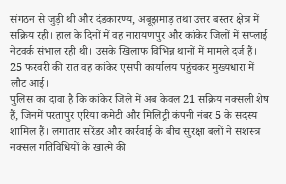संगठन से जुड़ी थी और दंडकारण्य, अबूझमाड़ तथा उत्तर बस्तर क्षेत्र में सक्रिय रही। हाल के दिनों में वह नारायणपुर और कांकेर जिलों में सप्लाई नेटवर्क संभाल रही थी। उसके खिलाफ विभिन्न थानों में मामले दर्ज हैं। 25 फरवरी की रात वह कांकेर एसपी कार्यालय पहुंचकर मुख्यधारा में लौट आई।
पुलिस का दावा है कि कांकेर जिले में अब केवल 21 सक्रिय नक्सली शेष हैं, जिनमें परतापुर एरिया कमेटी और मिलिट्री कंपनी नंबर 5 के सदस्य शामिल हैं। लगातार सरेंडर और कार्रवाई के बीच सुरक्षा बलों ने सशस्त्र नक्सल गतिविधियों के खात्मे की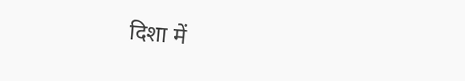दिशा में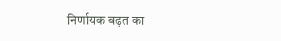निर्णायक बढ़त का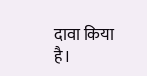दावा किया है।